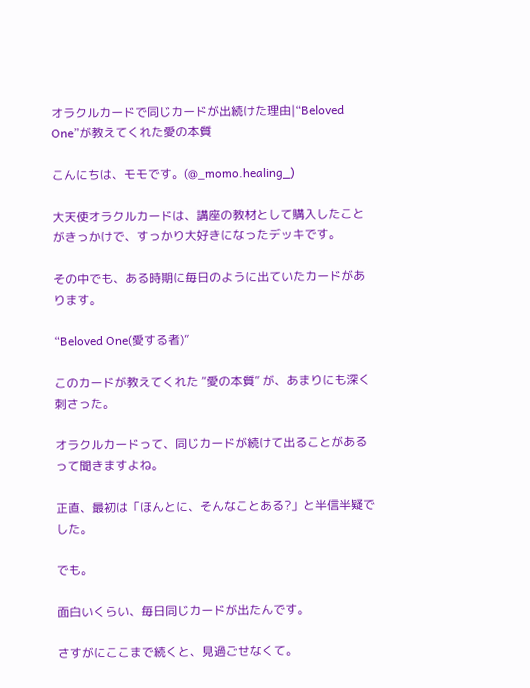オラクルカードで同じカードが出続けた理由|“Beloved One”が教えてくれた愛の本質

こんにちは、モモです。(@_momo.healing_)

大天使オラクルカードは、講座の教材として購入したことがきっかけで、すっかり大好きになったデッキです。

その中でも、ある時期に毎日のように出ていたカードがあります。

“Beloved One(愛する者)”

このカードが教えてくれた “愛の本質” が、あまりにも深く刺さった。

オラクルカードって、同じカードが続けて出ることがあるって聞きますよね。

正直、最初は「ほんとに、そんなことある?」と半信半疑でした。

でも。

面白いくらい、毎日同じカードが出たんです。

さすがにここまで続くと、見過ごせなくて。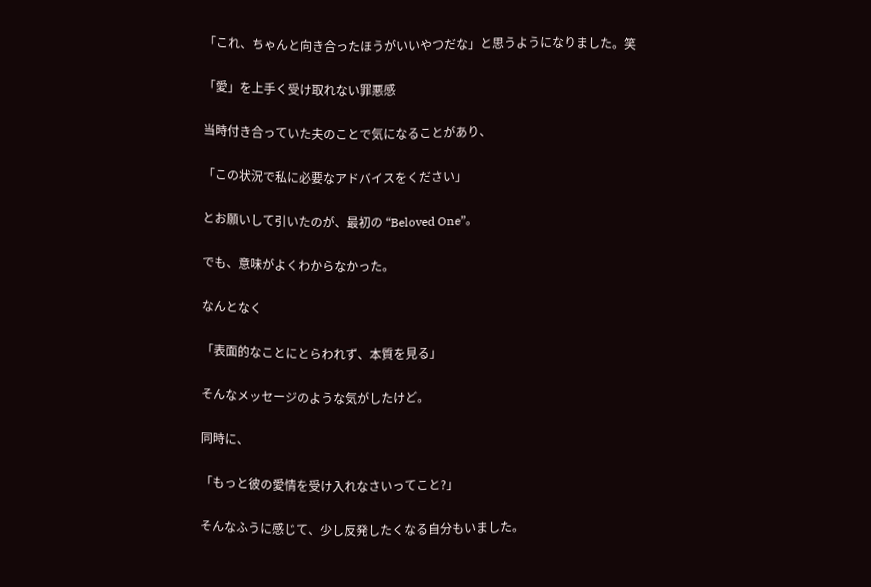「これ、ちゃんと向き合ったほうがいいやつだな」と思うようになりました。笑

「愛」を上手く受け取れない罪悪感

当時付き合っていた夫のことで気になることがあり、

「この状況で私に必要なアドバイスをください」

とお願いして引いたのが、最初の “Beloved One”。

でも、意味がよくわからなかった。

なんとなく

「表面的なことにとらわれず、本質を見る」

そんなメッセージのような気がしたけど。

同時に、

「もっと彼の愛情を受け入れなさいってこと?」

そんなふうに感じて、少し反発したくなる自分もいました。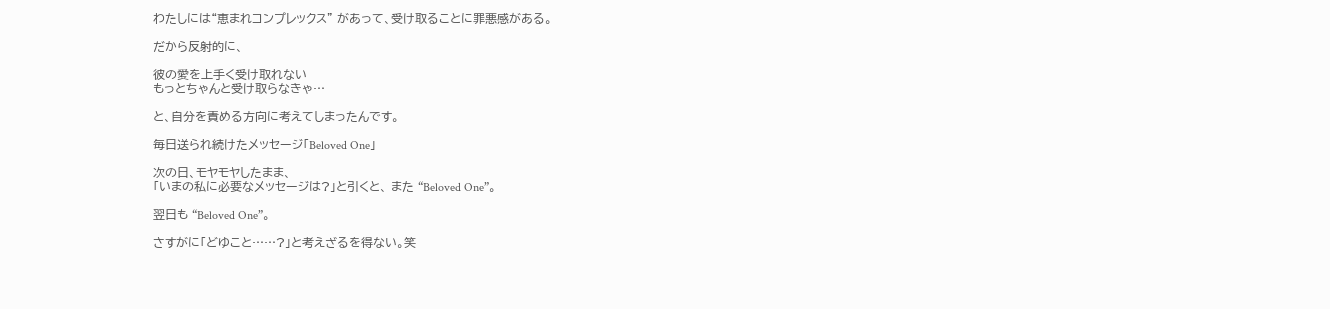わたしには“恵まれコンプレックス” があって、受け取ることに罪悪感がある。

だから反射的に、

彼の愛を上手く受け取れない
もっとちゃんと受け取らなきゃ…

と、自分を責める方向に考えてしまったんです。

毎日送られ続けたメッセージ「Beloved One」

次の日、モヤモヤしたまま、
「いまの私に必要なメッセージは?」と引くと、 また “Beloved One”。

翌日も “Beloved One”。

さすがに「どゆこと……?」と考えざるを得ない。笑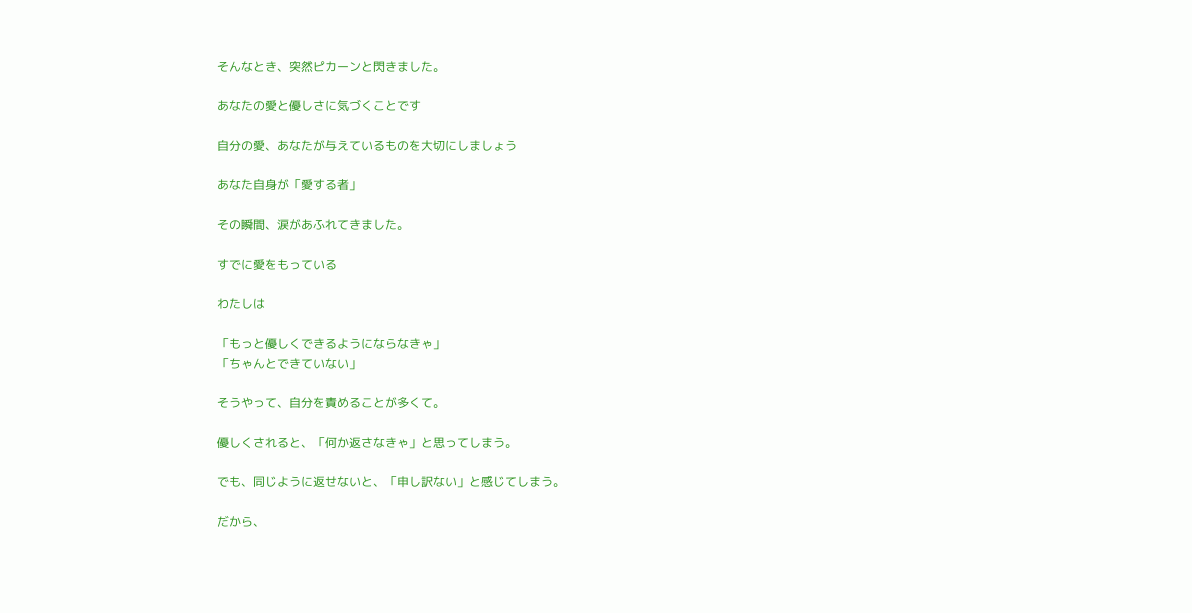そんなとき、突然ピカーンと閃きました。

あなたの愛と優しさに気づくことです

自分の愛、あなたが与えているものを大切にしましょう

あなた自身が「愛する者」

その瞬間、涙があふれてきました。

すでに愛をもっている

わたしは

「もっと優しくできるようにならなきゃ」
「ちゃんとできていない」

そうやって、自分を責めることが多くて。

優しくされると、「何か返さなきゃ」と思ってしまう。

でも、同じように返せないと、「申し訳ない」と感じてしまう。

だから、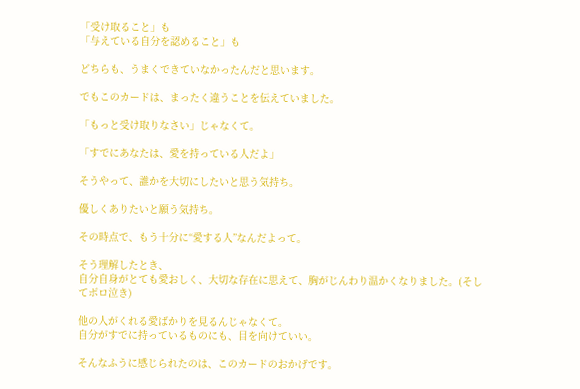「受け取ること」も
「与えている自分を認めること」も

どちらも、うまくできていなかったんだと思います。

でもこのカードは、まったく違うことを伝えていました。

「もっと受け取りなさい」じゃなくて。

「すでにあなたは、愛を持っている人だよ」

そうやって、誰かを大切にしたいと思う気持ち。

優しくありたいと願う気持ち。

その時点で、もう十分に“愛する人”なんだよって。

そう理解したとき、
自分自身がとても愛おしく、大切な存在に思えて、胸がじんわり温かくなりました。(そしてボロ泣き)

他の人がくれる愛ばかりを見るんじゃなくて。
自分がすでに持っているものにも、目を向けていい。

そんなふうに感じられたのは、このカードのおかげです。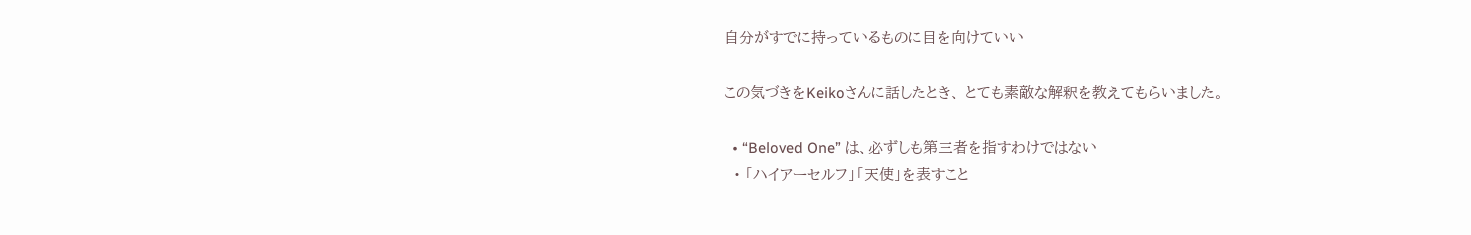自分がすでに持っているものに目を向けていい

この気づきをKeikoさんに話したとき、 とても素敵な解釈を教えてもらいました。

  • “Beloved One” は、必ずしも第三者を指すわけではない
  • 「ハイアーセルフ」「天使」を表すこと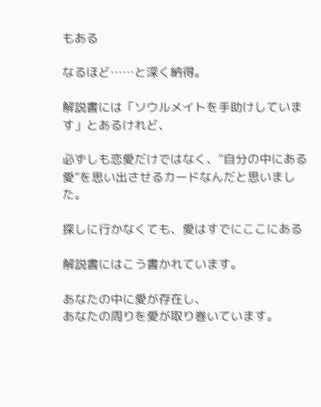もある

なるほど……と深く納得。

解説書には「ソウルメイトを手助けしています」とあるけれど、

必ずしも恋愛だけではなく、“自分の中にある愛”を思い出させるカードなんだと思いました。

探しに行かなくても、愛はすでにここにある

解説書にはこう書かれています。

あなたの中に愛が存在し、
あなたの周りを愛が取り巻いています。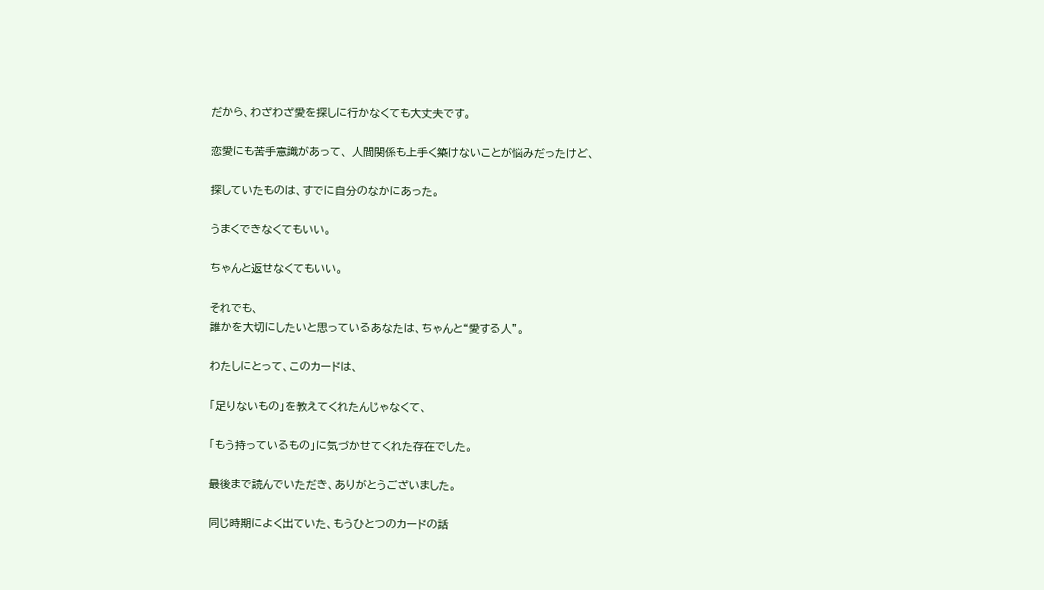だから、わざわざ愛を探しに行かなくても大丈夫です。

恋愛にも苦手意識があって、 人間関係も上手く築けないことが悩みだったけど、

探していたものは、すでに自分のなかにあった。

うまくできなくてもいい。

ちゃんと返せなくてもいい。

それでも、
誰かを大切にしたいと思っているあなたは、ちゃんと“愛する人”。

わたしにとって、このカードは、

「足りないもの」を教えてくれたんじゃなくて、

「もう持っているもの」に気づかせてくれた存在でした。

最後まで読んでいただき、ありがとうございました。

同じ時期によく出ていた、もうひとつのカードの話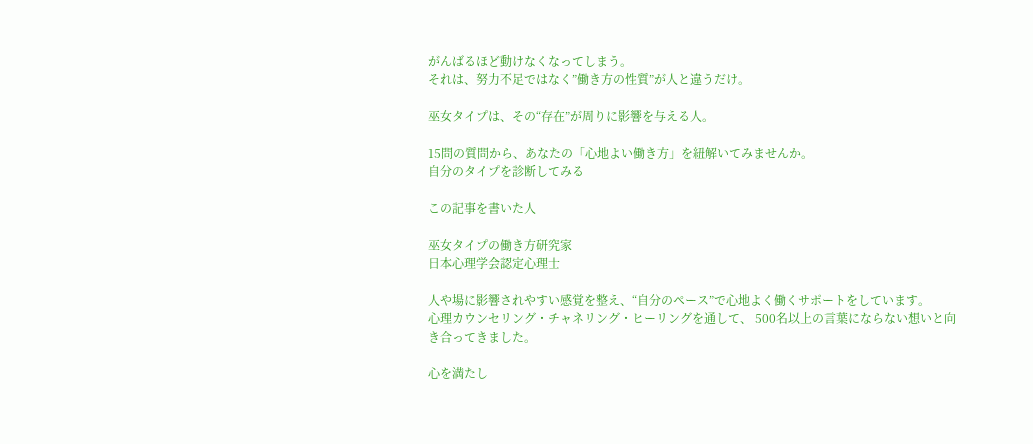がんばるほど動けなくなってしまう。
それは、努力不足ではなく”働き方の性質”が人と違うだけ。

巫女タイプは、その“存在”が周りに影響を与える人。

15問の質問から、あなたの「心地よい働き方」を紐解いてみませんか。
自分のタイプを診断してみる

この記事を書いた人

巫女タイプの働き方研究家
日本心理学会認定心理士

人や場に影響されやすい感覚を整え、“自分のペース”で心地よく働くサポートをしています。
心理カウンセリング・チャネリング・ヒーリングを通して、 500名以上の言葉にならない想いと向き合ってきました。

心を満たし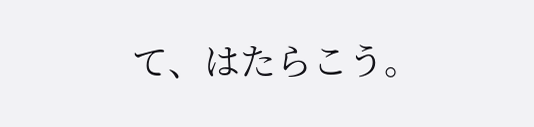て、はたらこう。